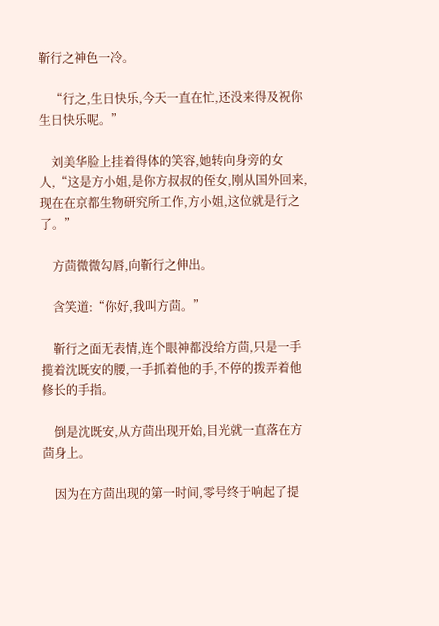靳行之神色一冷。

    “行之,生日快乐,今天一直在忙,还没来得及祝你生日快乐呢。”

    刘美华脸上挂着得体的笑容,她转向身旁的女人,“这是方小姐,是你方叔叔的侄女,刚从国外回来,现在在京都生物研究所工作,方小姐,这位就是行之了。”

    方茴微微勾唇,向靳行之伸出。

    含笑道:“你好,我叫方茴。”

    靳行之面无表情,连个眼神都没给方茴,只是一手揽着沈既安的腰,一手抓着他的手,不停的拨弄着他修长的手指。

    倒是沈既安,从方茴出现开始,目光就一直落在方茴身上。

    因为在方茴出现的第一时间,零号终于响起了提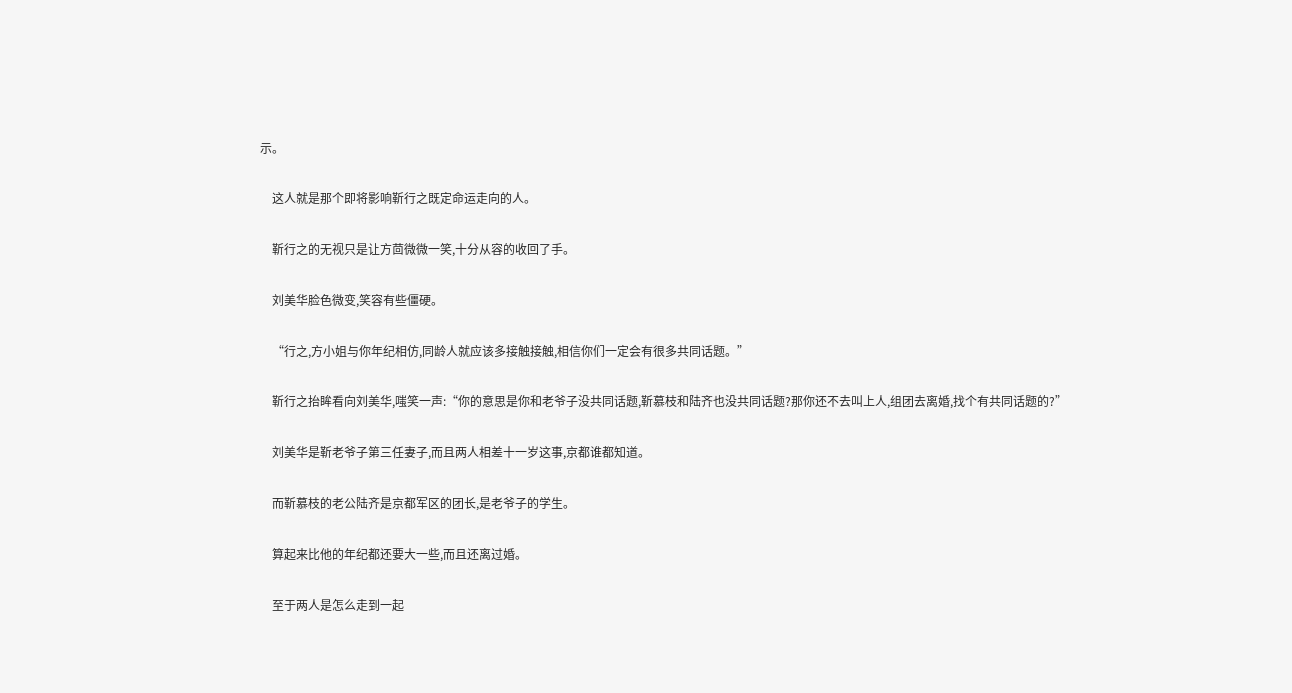示。

    这人就是那个即将影响靳行之既定命运走向的人。

    靳行之的无视只是让方茴微微一笑,十分从容的收回了手。

    刘美华脸色微变,笑容有些僵硬。

    “行之,方小姐与你年纪相仿,同龄人就应该多接触接触,相信你们一定会有很多共同话题。”

    靳行之抬眸看向刘美华,嗤笑一声:“你的意思是你和老爷子没共同话题,靳慕枝和陆齐也没共同话题?那你还不去叫上人,组团去离婚,找个有共同话题的?”

    刘美华是靳老爷子第三任妻子,而且两人相差十一岁这事,京都谁都知道。

    而靳慕枝的老公陆齐是京都军区的团长,是老爷子的学生。

    算起来比他的年纪都还要大一些,而且还离过婚。

    至于两人是怎么走到一起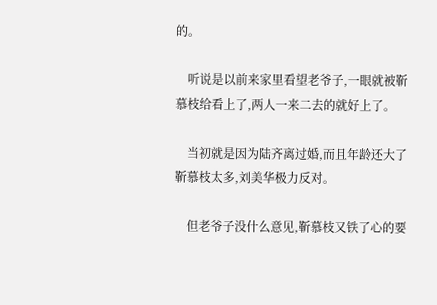的。

    听说是以前来家里看望老爷子,一眼就被靳慕枝给看上了,两人一来二去的就好上了。

    当初就是因为陆齐离过婚,而且年龄还大了靳慕枝太多,刘美华极力反对。

    但老爷子没什么意见,靳慕枝又铁了心的要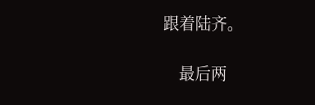跟着陆齐。

    最后两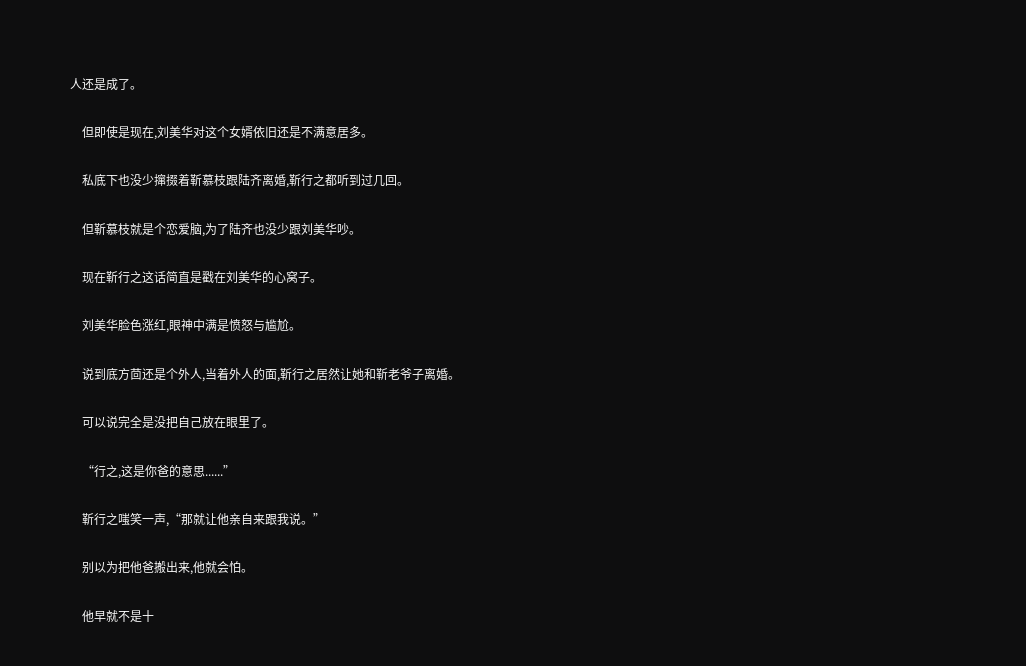人还是成了。

    但即使是现在,刘美华对这个女婿依旧还是不满意居多。

    私底下也没少撺掇着靳慕枝跟陆齐离婚,靳行之都听到过几回。

    但靳慕枝就是个恋爱脑,为了陆齐也没少跟刘美华吵。

    现在靳行之这话简直是戳在刘美华的心窝子。

    刘美华脸色涨红,眼神中满是愤怒与尴尬。

    说到底方茴还是个外人,当着外人的面,靳行之居然让她和靳老爷子离婚。

    可以说完全是没把自己放在眼里了。

    “行之,这是你爸的意思......”

    靳行之嗤笑一声,“那就让他亲自来跟我说。”

    别以为把他爸搬出来,他就会怕。

    他早就不是十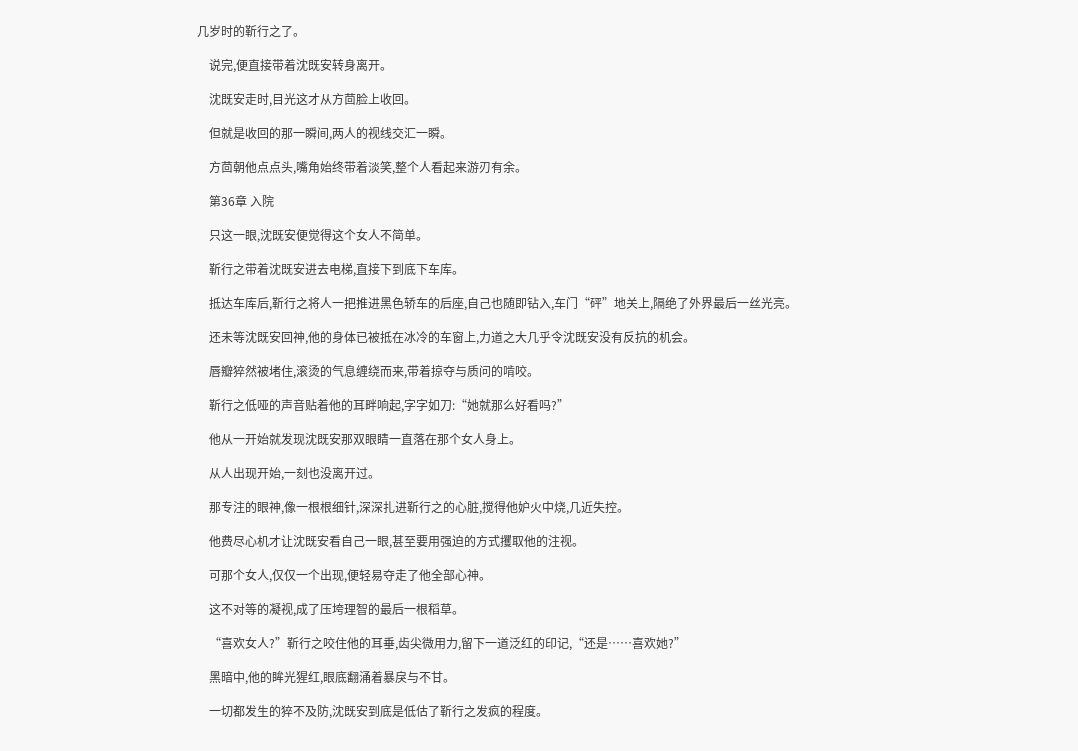几岁时的靳行之了。

    说完,便直接带着沈既安转身离开。

    沈既安走时,目光这才从方茴脸上收回。

    但就是收回的那一瞬间,两人的视线交汇一瞬。

    方茴朝他点点头,嘴角始终带着淡笑,整个人看起来游刃有余。

    第36章 入院

    只这一眼,沈既安便觉得这个女人不简单。

    靳行之带着沈既安进去电梯,直接下到底下车库。

    抵达车库后,靳行之将人一把推进黑色轿车的后座,自己也随即钻入,车门“砰”地关上,隔绝了外界最后一丝光亮。

    还未等沈既安回神,他的身体已被抵在冰冷的车窗上,力道之大几乎令沈既安没有反抗的机会。

    唇瓣猝然被堵住,滚烫的气息缠绕而来,带着掠夺与质问的啃咬。

    靳行之低哑的声音贴着他的耳畔响起,字字如刀:“她就那么好看吗?”

    他从一开始就发现沈既安那双眼睛一直落在那个女人身上。

    从人出现开始,一刻也没离开过。

    那专注的眼神,像一根根细针,深深扎进靳行之的心脏,搅得他妒火中烧,几近失控。

    他费尽心机才让沈既安看自己一眼,甚至要用强迫的方式攫取他的注视。

    可那个女人,仅仅一个出现,便轻易夺走了他全部心神。

    这不对等的凝视,成了压垮理智的最后一根稻草。

    “喜欢女人?”靳行之咬住他的耳垂,齿尖微用力,留下一道泛红的印记,“还是……喜欢她?”

    黑暗中,他的眸光猩红,眼底翻涌着暴戾与不甘。

    一切都发生的猝不及防,沈既安到底是低估了靳行之发疯的程度。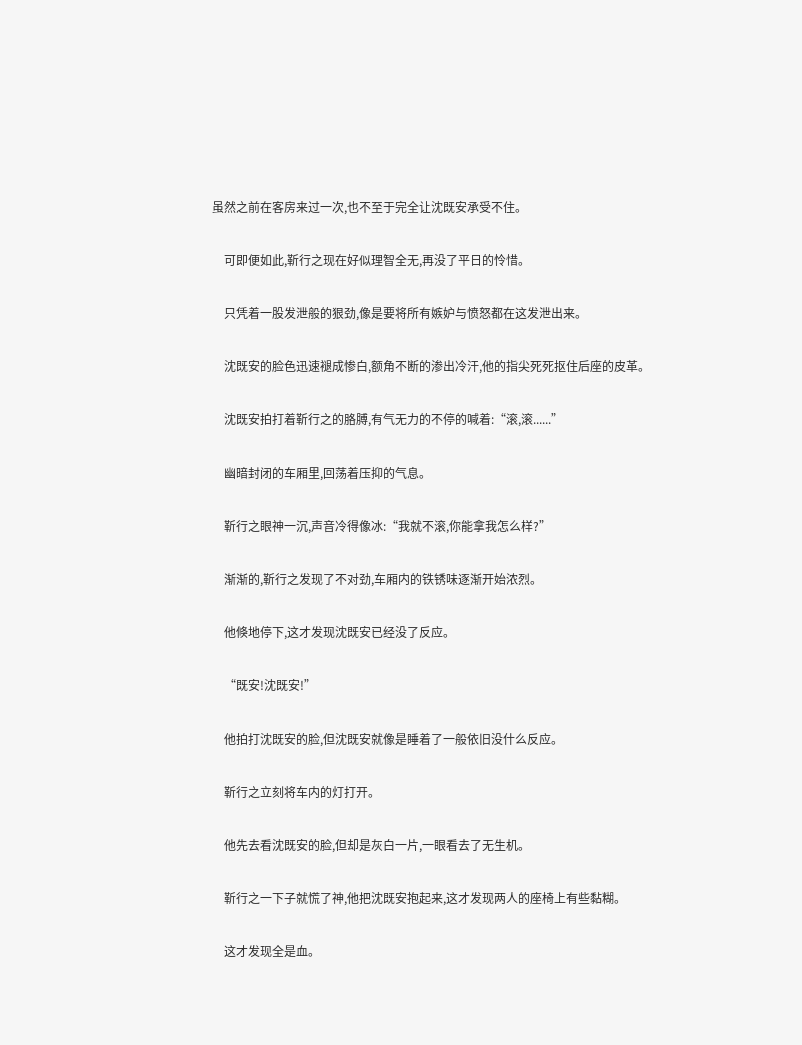虽然之前在客房来过一次,也不至于完全让沈既安承受不住。

    可即便如此,靳行之现在好似理智全无,再没了平日的怜惜。

    只凭着一股发泄般的狠劲,像是要将所有嫉妒与愤怒都在这发泄出来。

    沈既安的脸色迅速褪成惨白,额角不断的渗出冷汗,他的指尖死死抠住后座的皮革。

    沈既安拍打着靳行之的胳膊,有气无力的不停的喊着:“滚,滚......”

    幽暗封闭的车厢里,回荡着压抑的气息。

    靳行之眼神一沉,声音冷得像冰:“我就不滚,你能拿我怎么样?”

    渐渐的,靳行之发现了不对劲,车厢内的铁锈味逐渐开始浓烈。

    他倏地停下,这才发现沈既安已经没了反应。

    “既安!沈既安!”

    他拍打沈既安的脸,但沈既安就像是睡着了一般依旧没什么反应。

    靳行之立刻将车内的灯打开。

    他先去看沈既安的脸,但却是灰白一片,一眼看去了无生机。

    靳行之一下子就慌了神,他把沈既安抱起来,这才发现两人的座椅上有些黏糊。

    这才发现全是血。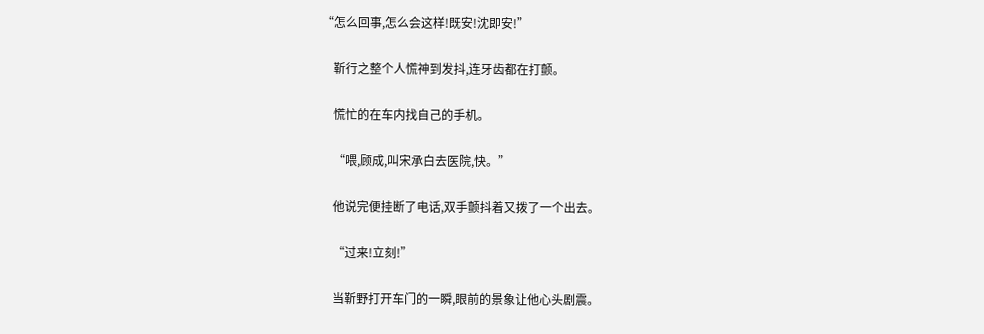“怎么回事,怎么会这样!既安!沈即安!”

    靳行之整个人慌神到发抖,连牙齿都在打颤。

    慌忙的在车内找自己的手机。

    “喂,顾成,叫宋承白去医院,快。”

    他说完便挂断了电话,双手颤抖着又拨了一个出去。

    “过来!立刻!”

    当靳野打开车门的一瞬,眼前的景象让他心头剧震。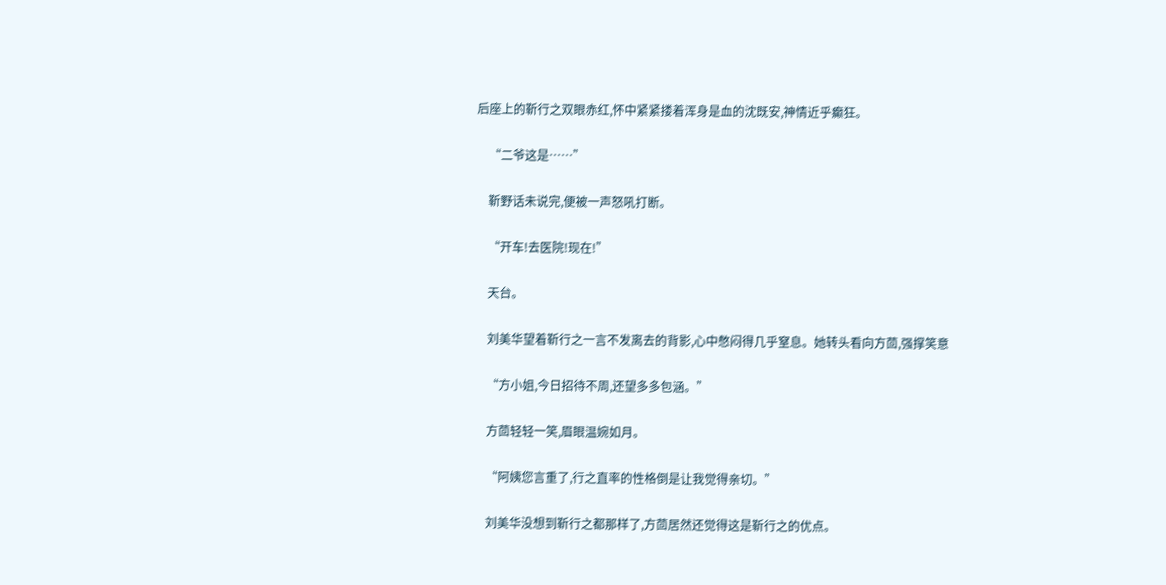后座上的靳行之双眼赤红,怀中紧紧搂着浑身是血的沈既安,神情近乎癫狂。

    “二爷这是……”

    靳野话未说完,便被一声怒吼打断。

    “开车!去医院!现在!”

    天台。

    刘美华望着靳行之一言不发离去的背影,心中憋闷得几乎窒息。她转头看向方茴,强撑笑意

    “方小姐,今日招待不周,还望多多包涵。”

    方茴轻轻一笑,眉眼温婉如月。

    “阿姨您言重了,行之直率的性格倒是让我觉得亲切。”

    刘美华没想到靳行之都那样了,方茴居然还觉得这是靳行之的优点。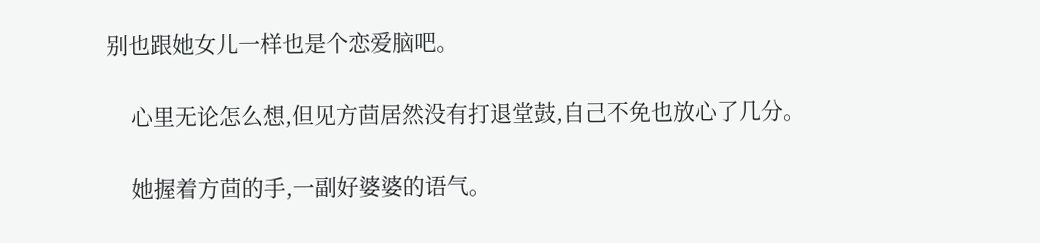别也跟她女儿一样也是个恋爱脑吧。

    心里无论怎么想,但见方茴居然没有打退堂鼓,自己不免也放心了几分。

    她握着方茴的手,一副好婆婆的语气。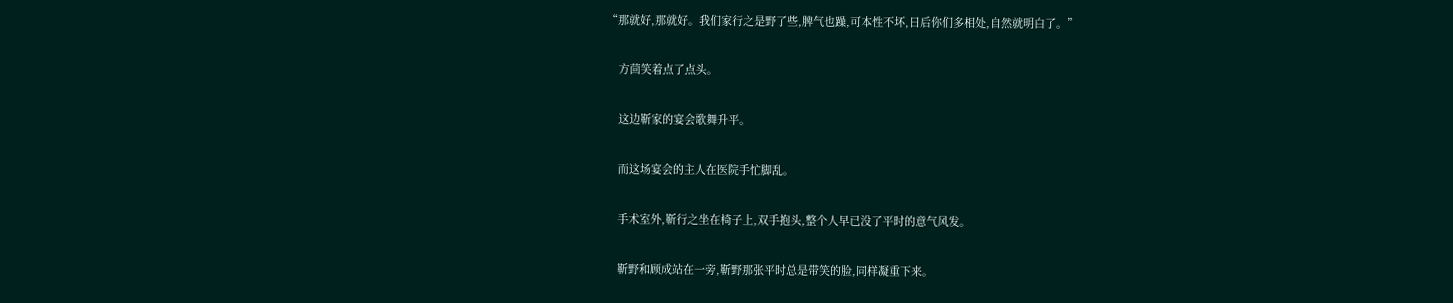“那就好,那就好。我们家行之是野了些,脾气也躁,可本性不坏,日后你们多相处,自然就明白了。”

    方茴笑着点了点头。

    这边靳家的宴会歌舞升平。

    而这场宴会的主人在医院手忙脚乱。

    手术室外,靳行之坐在椅子上,双手抱头,整个人早已没了平时的意气风发。

    靳野和顾成站在一旁,靳野那张平时总是带笑的脸,同样凝重下来。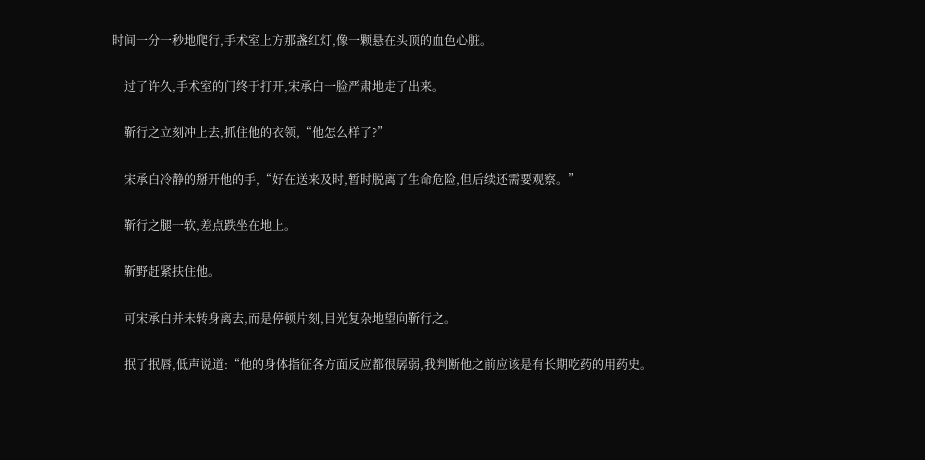时间一分一秒地爬行,手术室上方那盏红灯,像一颗悬在头顶的血色心脏。

    过了许久,手术室的门终于打开,宋承白一脸严肃地走了出来。

    靳行之立刻冲上去,抓住他的衣领,“他怎么样了?”

    宋承白冷静的掰开他的手,“好在送来及时,暂时脱离了生命危险,但后续还需要观察。”

    靳行之腿一软,差点跌坐在地上。

    靳野赶紧扶住他。

    可宋承白并未转身离去,而是停顿片刻,目光复杂地望向靳行之。

    抿了抿唇,低声说道:“他的身体指征各方面反应都很孱弱,我判断他之前应该是有长期吃药的用药史。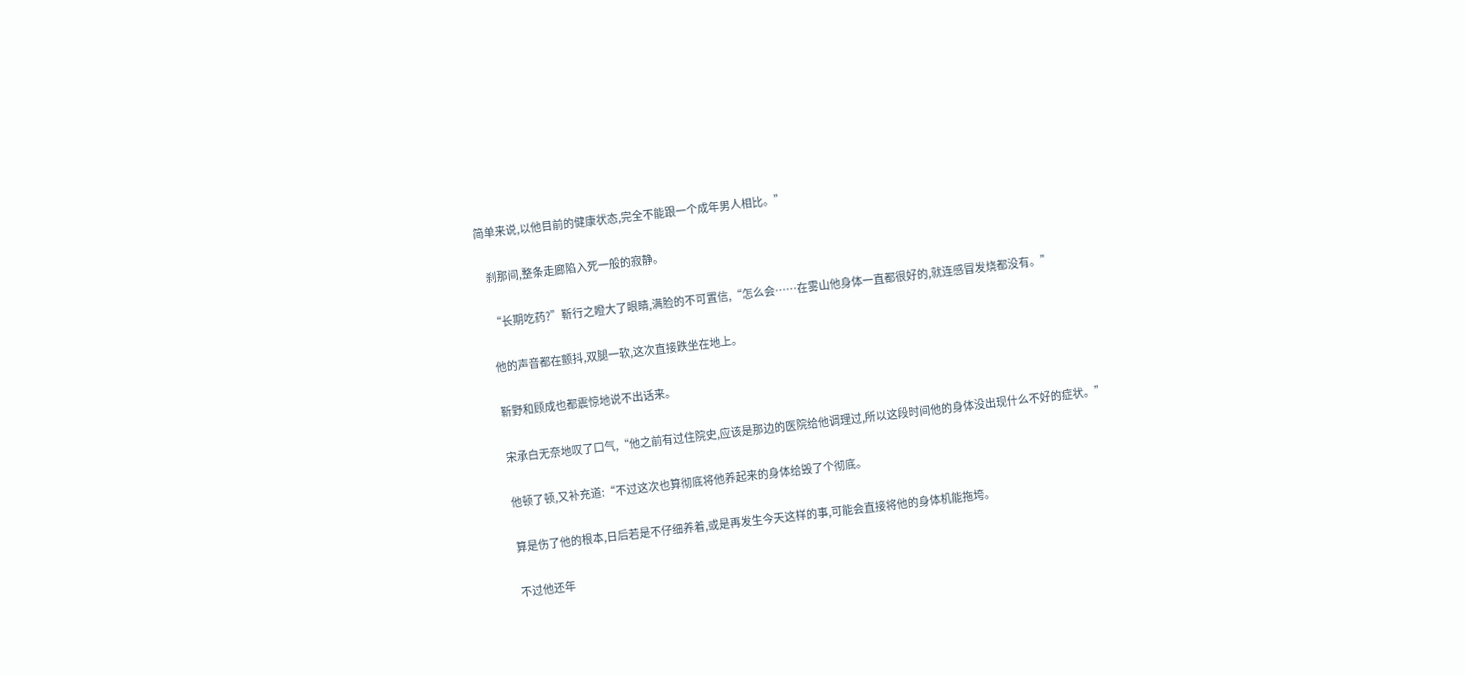简单来说,以他目前的健康状态,完全不能跟一个成年男人相比。”

    刹那间,整条走廊陷入死一般的寂静。

    “长期吃药?”靳行之瞪大了眼睛,满脸的不可置信,“怎么会……在雾山他身体一直都很好的,就连感冒发烧都没有。”

    他的声音都在颤抖,双腿一软,这次直接跌坐在地上。

    靳野和顾成也都震惊地说不出话来。

    宋承白无奈地叹了口气,“他之前有过住院史,应该是那边的医院给他调理过,所以这段时间他的身体没出现什么不好的症状。”

    他顿了顿,又补充道:“不过这次也算彻底将他养起来的身体给毁了个彻底。

    算是伤了他的根本,日后若是不仔细养着,或是再发生今天这样的事,可能会直接将他的身体机能拖垮。

    不过他还年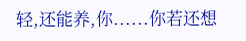轻,还能养,你......你若还想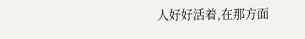人好好活着,在那方面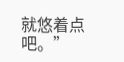就悠着点吧。”